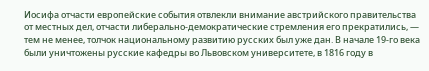Иосифа отчасти европейские события отвлекли внимание австрийского правительства от местных дел, отчасти либерально-демократические стремления его прекратились, — тем не менее, толчок национальному развитию русских был уже дан. В начале 19-го века были уничтожены русские кафедры во Львовском университете, в 1816 году в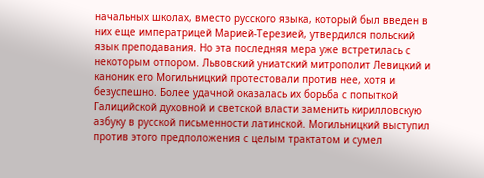начальных школах, вместо русского языка, который был введен в них еще императрицей Марией-Терезией, утвердился польский язык преподавания. Но эта последняя мера уже встретилась с некоторым отпором. Львовский униатский митрополит Левицкий и каноник его Могильницкий протестовали против нее, хотя и безуспешно. Более удачной оказалась их борьба с попыткой Галицийской духовной и светской власти заменить кирилловскую азбуку в русской письменности латинской. Могильницкий выступил против этого предположения с целым трактатом и сумел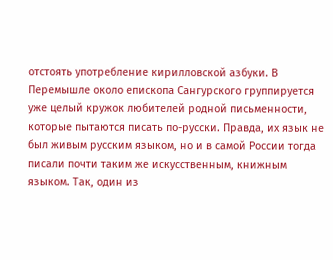отстоять употребление кирилловской азбуки. В Перемышле около епископа Сангурского группируется уже целый кружок любителей родной письменности, которые пытаются писать по-русски. Правда, их язык не был живым русским языком, но и в самой России тогда писали почти таким же искусственным, книжным языком. Так, один из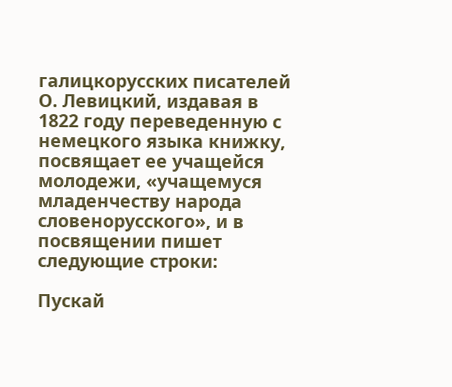галицкорусских писателей О. Левицкий, издавая в 1822 году переведенную с немецкого языка книжку, посвящает ее учащейся молодежи, «учащемуся младенчеству народа словенорусского», и в посвящении пишет следующие строки:

Пускай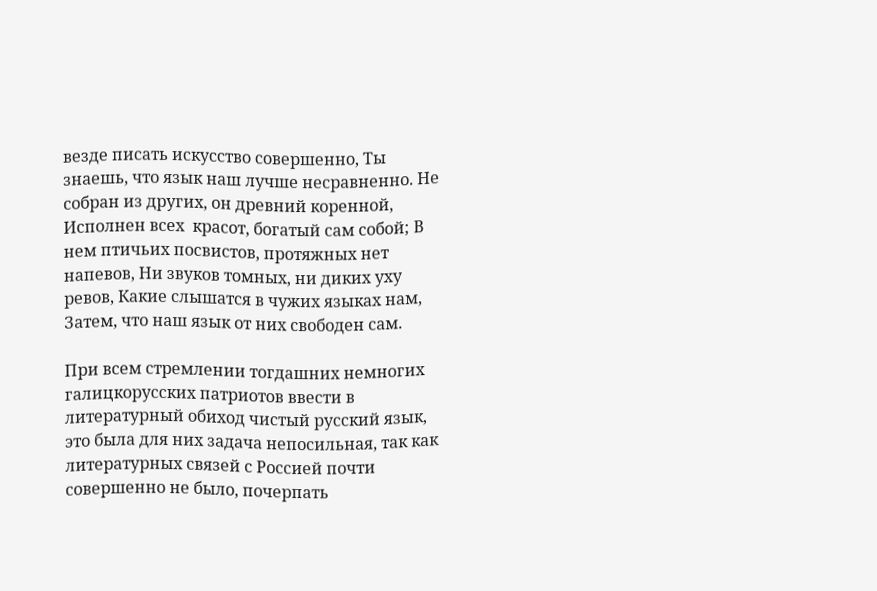везде писать искусство совершенно, Ты знаешь, что язык наш лучше несравненно. Не собран из других, он древний коренной, Исполнен всех  красот, богатый сам собой; В нем птичьих посвистов, протяжных нет напевов, Ни звуков томных, ни диких уху ревов, Какие слышатся в чужих языках нам, Затем, что наш язык от них свободен сам.

При всем стремлении тогдашних немногих галицкорусских патриотов ввести в литературный обиход чистый русский язык, это была для них задача непосильная, так как литературных связей с Россией почти совершенно не было, почерпать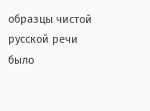образцы чистой русской речи было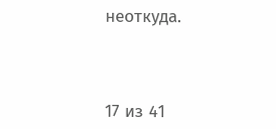неоткуда.



17 из 41